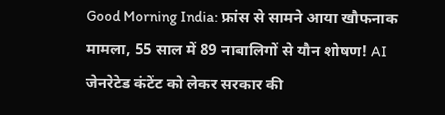Good Morning India: फ्रांस से सामने आया खौफनाक मामला, 55 साल में 89 नाबालिगों से यौन शोषण! AI जेनरेटेड कंटेंट को लेकर सरकार की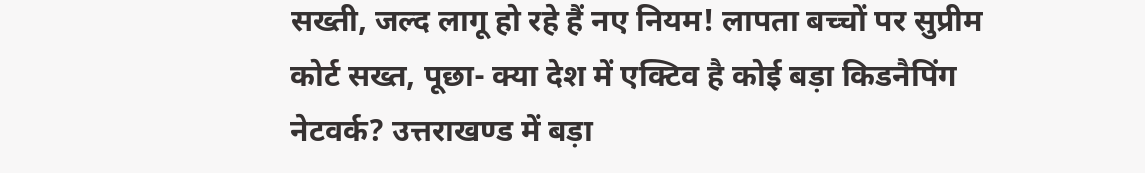सख्ती, जल्द लागू हो रहे हैं नए नियम! लापता बच्चों पर सुप्रीम कोर्ट सख्त, पूछा- क्या देश में एक्टिव है कोई बड़ा किडनैपिंग नेटवर्क? उत्तराखण्ड में बड़ा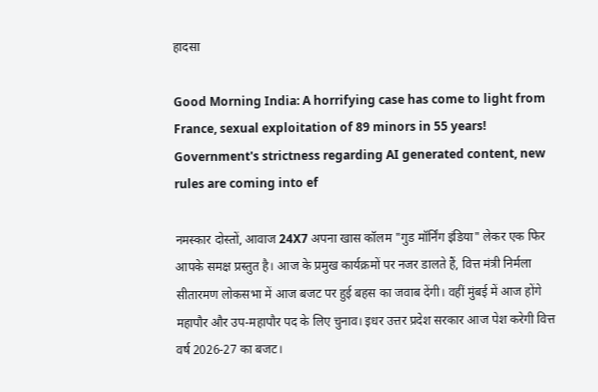हादसा

Good Morning India: A horrifying case has come to light from France, sexual exploitation of 89 minors in 55 years! Government's strictness regarding AI generated content, new rules are coming into ef

नमस्कार दोस्तों, आवाज 24X7 अपना खास कॉलम "गुड मॉर्निंग इंडिया" लेकर एक फिर आपके समक्ष प्रस्तुत है। आज के प्रमुख कार्यक्रमों पर नजर डालते हैं, वित्त मंत्री निर्मला सीतारमण लोकसभा में आज बजट पर हुई बहस का जवाब देंगी। वहीं मुंबई में आज होंगे महापौर और उप-महापौर पद के लिए चुनाव। इधर उत्तर प्रदेश सरकार आज पेश करेगी वित्त वर्ष 2026-27 का बजट।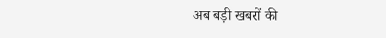अब बड़ी खबरों की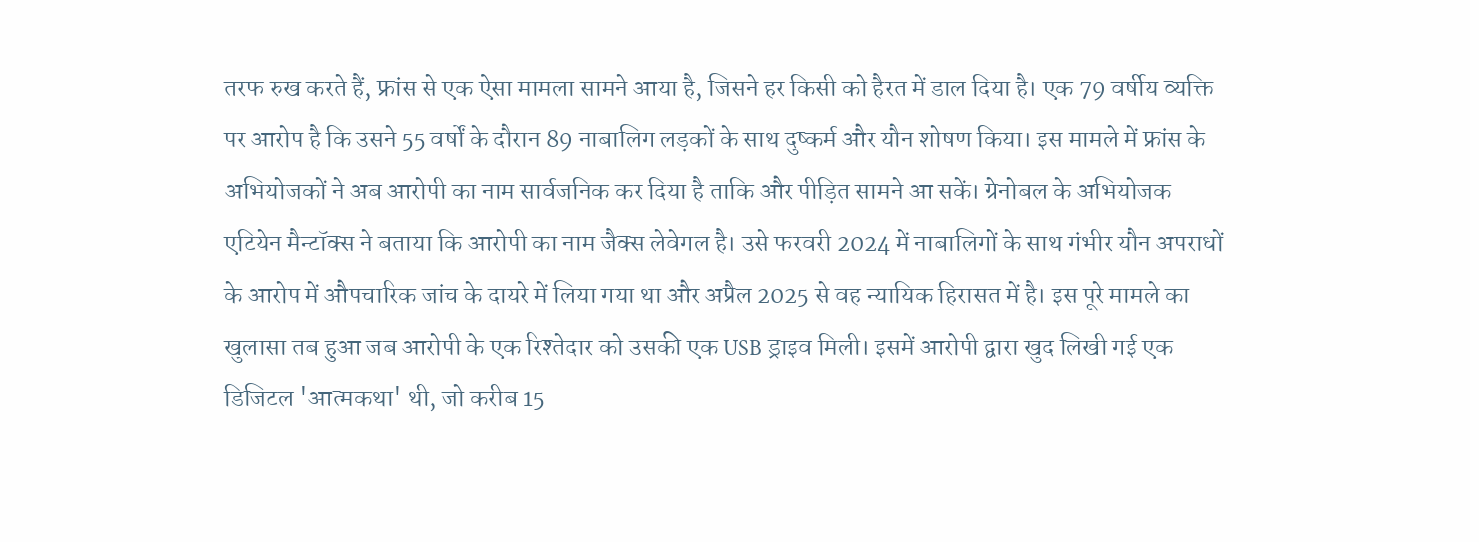तरफ रुख करते हैं, फ्रांस से एक ऐसा मामला सामने आया है, जिसने हर किसी को हैरत में डाल दिया है। एक 79 वर्षीय व्यक्ति पर आरोप है कि उसने 55 वर्षों के दौरान 89 नाबालिग लड़कों के साथ दुष्कर्म और यौन शोषण किया। इस मामले में फ्रांस के अभियोजकों ने अब आरोपी का नाम सार्वजनिक कर दिया है ताकि और पीड़ित सामने आ सकें। ग्रेनोबल के अभियोजक एटियेन मैन्टॉक्स ने बताया कि आरोपी का नाम जैक्स लेवेगल है। उसे फरवरी 2024 में नाबालिगों के साथ गंभीर यौन अपराधों के आरोप में औपचारिक जांच के दायरे में लिया गया था और अप्रैल 2025 से वह न्यायिक हिरासत में है। इस पूरे मामले का खुलासा तब हुआ जब आरोपी के एक रिश्तेदार को उसकी एक USB ड्राइव मिली। इसमें आरोपी द्वारा खुद लिखी गई एक डिजिटल 'आत्मकथा' थी, जो करीब 15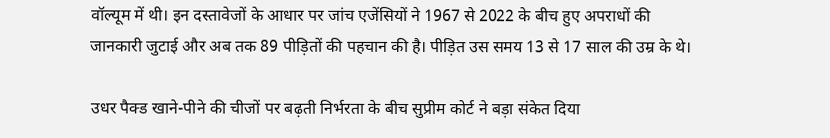वॉल्यूम में थी। इन दस्तावेजों के आधार पर जांच एजेंसियों ने 1967 से 2022 के बीच हुए अपराधों की जानकारी जुटाई और अब तक 89 पीड़ितों की पहचान की है। पीड़ित उस समय 13 से 17 साल की उम्र के थे।

उधर पैक्ड खाने-पीने की चीजों पर बढ़ती निर्भरता के बीच सुप्रीम कोर्ट ने बड़ा संकेत दिया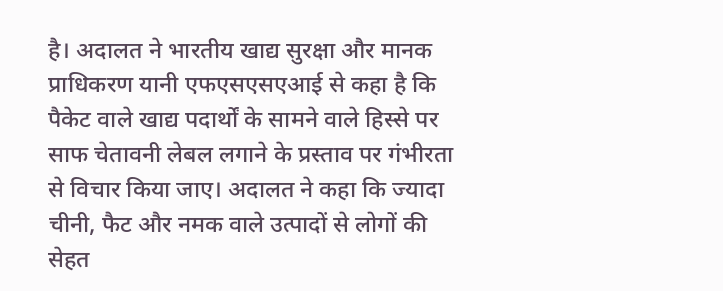है। अदालत ने भारतीय खाद्य सुरक्षा और मानक प्राधिकरण यानी एफएसएसएआई से कहा है कि पैकेट वाले खाद्य पदार्थों के सामने वाले हिस्से पर साफ चेतावनी लेबल लगाने के प्रस्ताव पर गंभीरता से विचार किया जाए। अदालत ने कहा कि ज्यादा चीनी, फैट और नमक वाले उत्पादों से लोगों की सेहत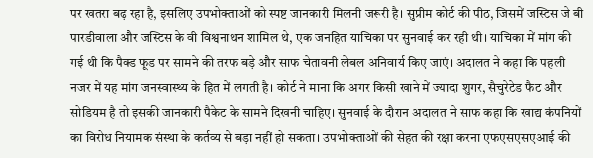पर खतरा बढ़ रहा है, इसलिए उपभोक्ताओं को स्पष्ट जानकारी मिलनी जरूरी है। सुप्रीम कोर्ट की पीठ, जिसमें जस्टिस जे बी पारडीवाला और जस्टिस के वी विश्वनाथन शामिल थे, एक जनहित याचिका पर सुनवाई कर रही थी। याचिका में मांग की गई थी कि पैक्ड फूड पर सामने की तरफ बड़े और साफ चेतावनी लेबल अनिवार्य किए जाएं। अदालत ने कहा कि पहली नजर में यह मांग जनस्वास्थ्य के हित में लगती है। कोर्ट ने माना कि अगर किसी खाने में ज्यादा शुगर, सैचुरेटेड फैट और सोडियम है तो इसकी जानकारी पैकेट के सामने दिखनी चाहिए। सुनवाई के दौरान अदालत ने साफ कहा कि खाद्य कंपनियों का विरोध नियामक संस्था के कर्तव्य से बड़ा नहीं हो सकता। उपभोक्ताओं की सेहत की रक्षा करना एफएसएसएआई की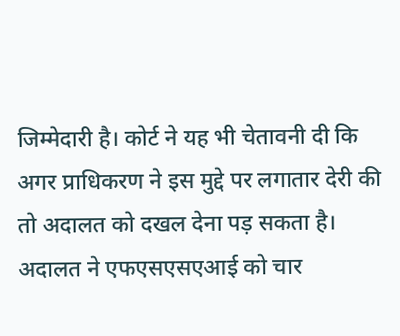जिम्मेदारी है। कोर्ट ने यह भी चेतावनी दी कि अगर प्राधिकरण ने इस मुद्दे पर लगातार देरी की तो अदालत को दखल देना पड़ सकता है। अदालत ने एफएसएसएआई को चार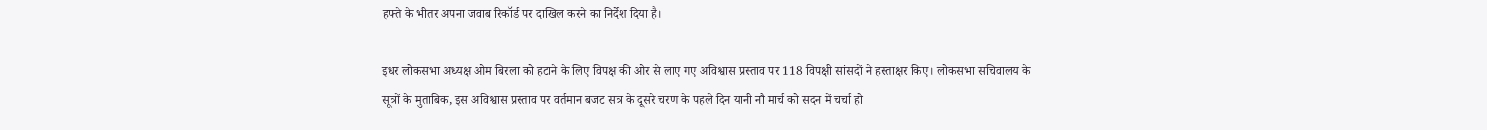हफ्ते के भीतर अपना जवाब रिकॉर्ड पर दाखिल करने का निर्देश दिया है।

इधर लोकसभा अध्यक्ष ओम बिरला को हटाने के लिए विपक्ष की ओर से लाए गए अविश्वास प्रस्ताव पर 118 विपक्षी सांसदों ने हस्ताक्षर किए। लोकसभा सचिवालय के सूत्रों के मुताबिक, इस अविश्वास प्रस्ताव पर वर्तमान बजट सत्र के दूसरे चरण के पहले दिन यानी नौ मार्च को सदन में चर्चा हो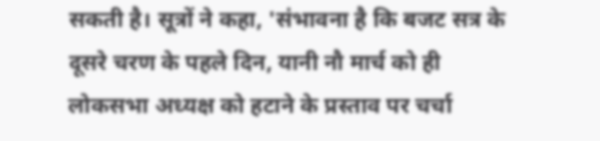सकती है। सूत्रों ने कहा, 'संभावना है कि बजट सत्र के दूसरे चरण के पहले दिन, यानी नौ मार्च को ही लोकसभा अध्यक्ष को हटाने के प्रस्ताव पर चर्चा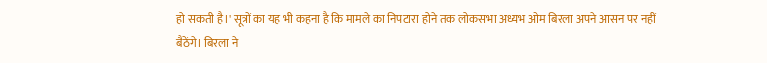हो सकती है।' सूत्रों का यह भी कहना है कि मामले का निपटारा होने तक लोकसभा अध्यभ ओम बिरला अपने आसन पर नहीं बैठेंगे। बिरला ने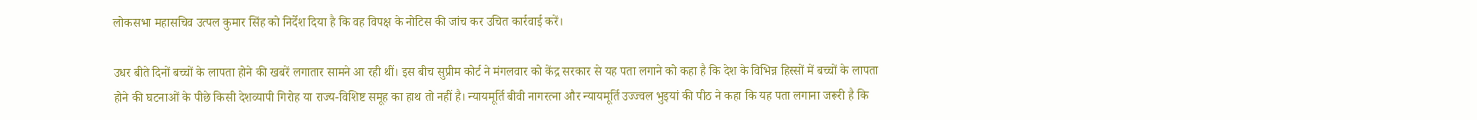लोकसभा महासचिव उत्पल कुमार सिंह को निर्देश दिया है कि वह विपक्ष के नोटिस की जांच कर उचित कार्रवाई करें।

उधर बीते दिनों बच्चों के लापता होने की खबरें लगातार सामने आ रही थीं। इस बीच सुप्रीम कोर्ट ने मंगलवार को केंद्र सरकार से यह पता लगाने को कहा है कि देश के विभिन्न हिस्सों में बच्चों के लापता होने की घटनाओं के पीछे किसी देशव्यापी गिरोह या राज्य-विशिष्ट समूह का हाथ तो नहीं है। न्यायमूर्ति बीवी नागरत्ना और न्यायमूर्ति उज्ज्वल भुइयां की पीठ ने कहा कि यह पता लगाना जरूरी है कि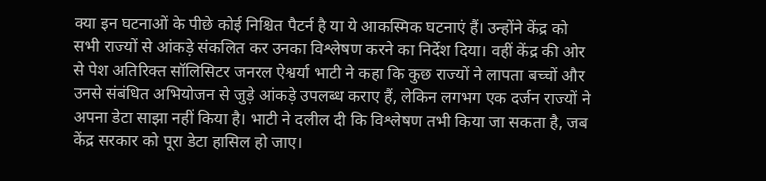क्या इन घटनाओं के पीछे कोई निश्चित पैटर्न है या ये आकस्मिक घटनाएं हैं। उन्होंने केंद्र को सभी राज्यों से आंकड़े संकलित कर उनका विश्लेषण करने का निर्देश दिया। वहीं केंद्र की ओर से पेश अतिरिक्त सॉलिसिटर जनरल ऐश्वर्या भाटी ने कहा कि कुछ राज्यों ने लापता बच्चों और उनसे संबंधित अभियोजन से जुड़े आंकड़े उपलब्ध कराए हैं, लेकिन लगभग एक दर्जन राज्यों ने अपना डेटा साझा नहीं किया है। भाटी ने दलील दी कि विश्लेषण तभी किया जा सकता है, जब केंद्र सरकार को पूरा डेटा हासिल हो जाए।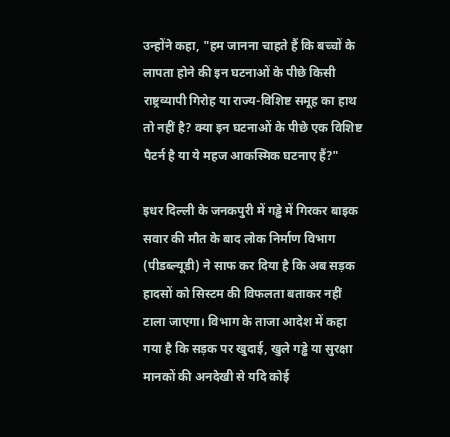उन्होंने कहा, "हम जानना चाहते हैं कि बच्चों के लापता होने की इन घटनाओं के पीछे किसी राष्ट्रव्यापी गिरोह या राज्य-विशिष्ट समूह का हाथ तो नहीं है? क्या इन घटनाओं के पीछे एक विशिष्ट पैटर्न है या ये महज आकस्मिक घटनाए हैं?"

इधर दिल्ली के जनकपुरी में गड्ढे में गिरकर बाइक सवार की मौत के बाद लोक निर्माण विभाग (पीडब्ल्यूडी) ने साफ कर दिया है कि अब सड़क हादसों को सिस्टम की विफलता बताकर नहीं टाला जाएगा। विभाग के ताजा आदेश में कहा गया है कि सड़क पर खुदाई, खुले गड्ढे या सुरक्षा मानकों की अनदेखी से यदि कोई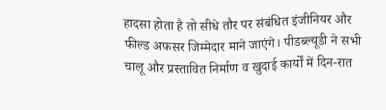हादसा होता है तो सीधे तौर पर संबंधित इंजीनियर और फील्ड अफसर जिम्मेदार माने जाएंगे। पीडब्ल्यूडी ने सभी चालू और प्रस्तावित निर्माण व खुदाई कार्यों में दिन-रात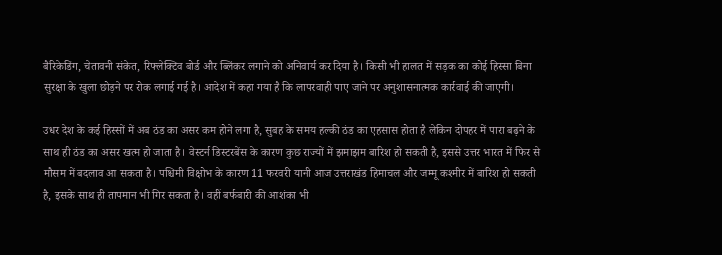बैरिकेडिंग, चेतावनी संकेत, रिफ्लेक्टिव बोर्ड और ब्लिंकर लगाने को अनिवार्य कर दिया है। किसी भी हालत में सड़क का कोई हिस्सा बिना सुरक्षा के खुला छोड़ने पर रोक लगाई गई है। आदेश में कहा गया है कि लापरवाही पाए जाने पर अनुशासनात्मक कार्रवाई की जाएगी।

उधर देश के कई हिस्सों में अब ठंड का असर कम होने लगा है, सुबह के समय हल्की ठंड का एहसास होता है लेकिन दोपहर में पारा बढ़ने के साथ ही ठंड का असर खत्म हो जाता है। वेस्टर्न डिस्टरबेंस के कारण कुछ राज्यों में झमाझम बारिश हो सकती है, इससे उत्तर भारत में फिर से मौसम में बदलाव आ सकता है। पश्चिमी विक्षोभ के कारण 11 फरवरी यानी आज उत्तराखंड हिमाचल और जम्मू कश्मीर में बारिश हो सकती है, इसके साथ ही तापमान भी गिर सकता है। वहीं बर्फबारी की आशंका भी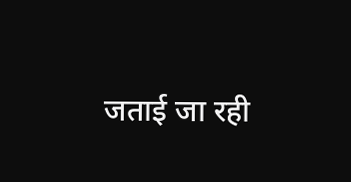जताई जा रही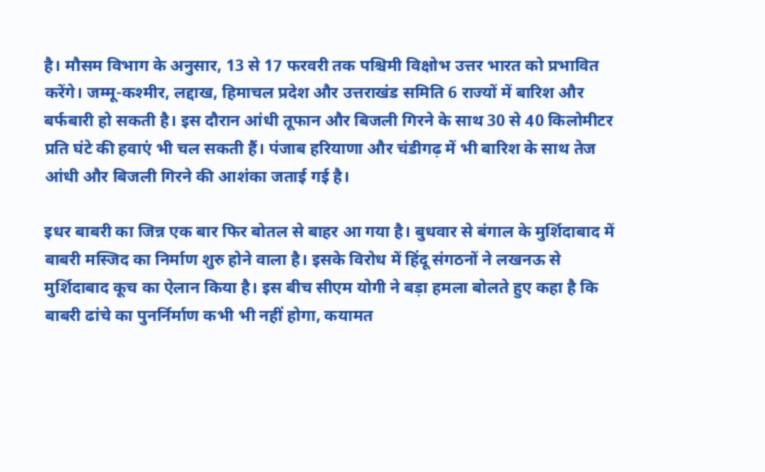है। मौसम विभाग के अनुसार, 13 से 17 फरवरी तक पश्चिमी विक्षोभ उत्तर भारत को प्रभावित करेंगे। जम्मू-कश्मीर, लद्दाख, हिमाचल प्रदेश और उत्तराखंड समिति 6 राज्यों में बारिश और बर्फबारी हो सकती है। इस दौरान आंधी तूफान और बिजली गिरने के साथ 30 से 40 किलोमीटर प्रति घंटे की हवाएं भी चल सकती हैं। पंजाब हरियाणा और चंडीगढ़ में भी बारिश के साथ तेज आंधी और बिजली गिरने की आशंका जताई गई है।

इधर बाबरी का जिन्न एक बार फिर बोतल से बाहर आ गया है। बुधवार से बंगाल के मुर्शिदाबाद में बाबरी मस्जिद का निर्माण शुरु होने वाला है। इसके विरोध में हिंदू संगठनों ने लखनऊ से मुर्शिदाबाद कूच का ऐलान किया है। इस बीच सीएम योगी ने बड़ा हमला बोलते हुए कहा है कि बाबरी ढांचे का पुनर्निर्माण कभी भी नहीं होगा, कयामत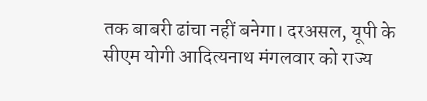तक बाबरी ढांचा नहीं बनेगा। दरअसल, यूपी के सीएम योगी आदित्यनाथ मंगलवार को राज्य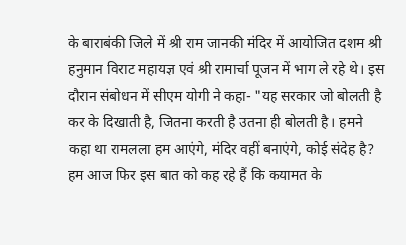के बाराबंकी जिले में श्री राम जानकी मंदिर में आयोजित दशम श्री हनुमान विराट महायज्ञ एवं श्री रामार्चा पूजन में भाग ले रहे थे। इस दौरान संबोधन में सीएम योगी ने कहा- "यह सरकार जो बोलती है कर के दिखाती है, जितना करती है उतना ही बोलती है। हमने कहा था रामलला हम आएंगे, मंदिर वहीं बनाएंगे, कोई संदेह है? हम आज फिर इस बात को कह रहे हैं कि कयामत के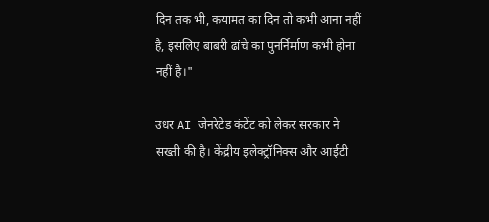दिन तक भी, कयामत का दिन तो कभी आना नहीं है, इसलिए बाबरी ढांचे का पुनर्निर्माण कभी होना नहीं है।"

उधर AI जेनरेटेड कंटेंट को लेकर सरकार ने सख्ती की है। केंद्रीय इलेक्ट्रॉनिक्स और आईटी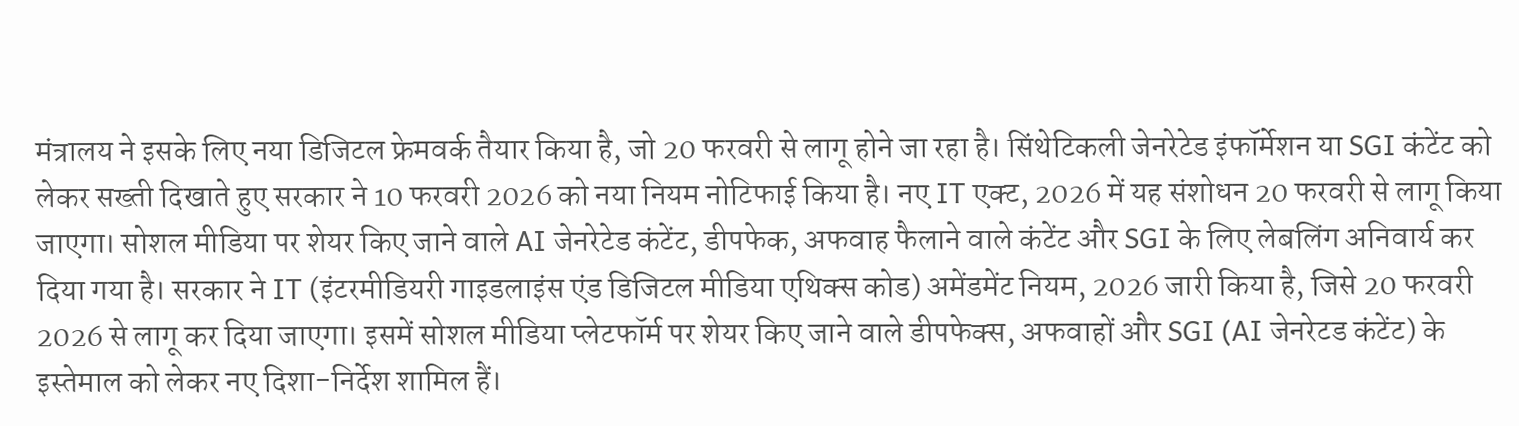मंत्रालय ने इसके लिए नया डिजिटल फ्रेमवर्क तैयार किया है, जो 20 फरवरी से लागू होने जा रहा है। सिंथेटिकली जेनरेटेड इंफॉर्मेशन या SGI कंटेंट को लेकर सख्ती दिखाते हुए सरकार ने 10 फरवरी 2026 को नया नियम नोटिफाई किया है। नए IT एक्ट, 2026 में यह संशोधन 20 फरवरी से लागू किया जाएगा। सोशल मीडिया पर शेयर किए जाने वाले AI जेनरेटेड कंटेंट, डीपफेक, अफवाह फैलाने वाले कंटेंट और SGI के लिए लेबलिंग अनिवार्य कर दिया गया है। सरकार ने IT (इंटरमीडियरी गाइडलाइंस एंड डिजिटल मीडिया एथिक्स कोड) अमेंडमेंट नियम, 2026 जारी किया है, जिसे 20 फरवरी 2026 से लागू कर दिया जाएगा। इसमें सोशल मीडिया प्लेटफॉर्म पर शेयर किए जाने वाले डीपफेक्स, अफवाहों और SGI (AI जेनरेटड कंटेंट) के इस्तेमाल को लेकर नए दिशा-निर्देश शामिल हैं।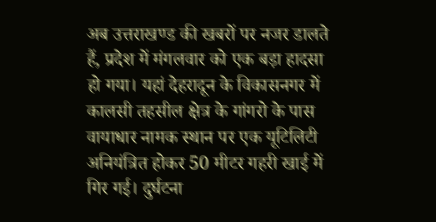अब उत्तराखण्ड की खबरों पर नजर डालते हैं, प्रदेश में मंगलवार को एक बड़ा हादसा हो गया। यहां देहरादून के विकासनगर में कालसी तहसील क्षेत्र के गांगरो के पास वायाधार नामक स्थान पर एक यूटिलिटी अनियंत्रित होकर 50 मीटर गहरी खाई में गिर गई। दुर्घटना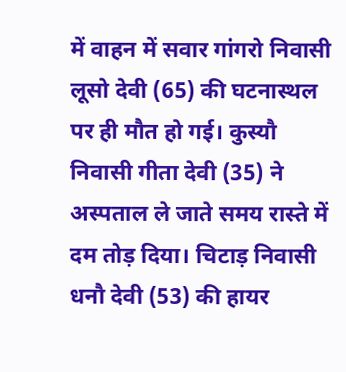में वाहन में सवार गांगरो निवासी लूसो देवी (65) की घटनास्थल पर ही मौत हो गई। कुस्यौ निवासी गीता देवी (35) ने अस्पताल ले जाते समय रास्ते में दम तोड़ दिया। चिटाड़ निवासी धनौ देवी (53) की हायर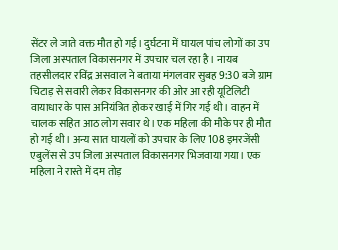सेंटर ले जाते वक्त मौत हो गई। दुर्घटना में घायल पांच लोगों का उप जिला अस्पताल विकासनगर में उपचार चल रहा है। नायब तहसीलदार रविंद्र असवाल ने बताया मंगलवार सुबह 9:30 बजे ग्राम चिटाड़ से सवारी लेकर विकासनगर की ओर आ रही यूटिलिटी वायाधार के पास अनियंत्रित होकर खाई में गिर गई थी। वाहन में चालक सहित आठ लोग सवार थे। एक महिला की मौके पर ही मौत हो गई थी। अन्य सात घायलों को उपचार के लिए 108 इमरजेंसी एबुलेंस से उप जिला अस्पताल विकासनगर भिजवाया गया। एक महिला ने रास्ते में दम तोड़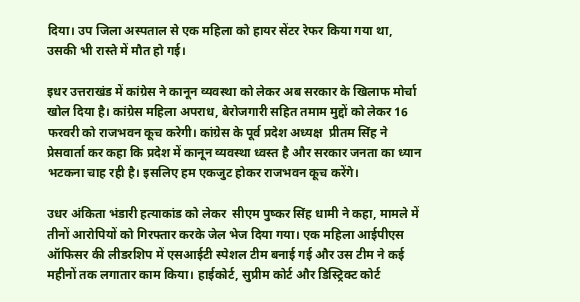दिया। उप जिला अस्पताल से एक महिला को हायर सेंटर रेफर किया गया था, उसकी भी रास्ते में मौत हो गई।

इधर उत्तराखंड में कांग्रेस ने कानून व्यवस्था को लेकर अब सरकार के खिलाफ मोर्चा खोल दिया है। कांग्रेस महिला अपराध, बेरोजगारी सहित तमाम मुद्दों को लेकर 16 फरवरी को राजभवन कूच करेगी। कांग्रेस के पूर्व प्रदेश अध्यक्ष  प्रीतम सिंह ने प्रेसवार्ता कर कहा कि प्रदेश में कानून व्यवस्था ध्वस्त है और सरकार जनता का ध्यान भटकना चाह रही है। इसलिए हम एकजुट होकर राजभवन कूच करेंगे।

उधर अंकिता भंडारी हत्याकांड को लेकर  सीएम पुष्कर सिंह धामी ने कहा, मामले में तीनों आरोपियों को गिरफ्तार करके जेल भेज दिया गया। एक महिला आईपीएस ऑफिसर की लीडरशिप में एसआईटी स्पेशल टीम बनाई गई और उस टीम ने कई महीनों तक लगातार काम किया। हाईकोर्ट, सुप्रीम कोर्ट और डिस्ट्रिक्ट कोर्ट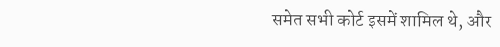समेत सभी कोर्ट इसमें शामिल थे, और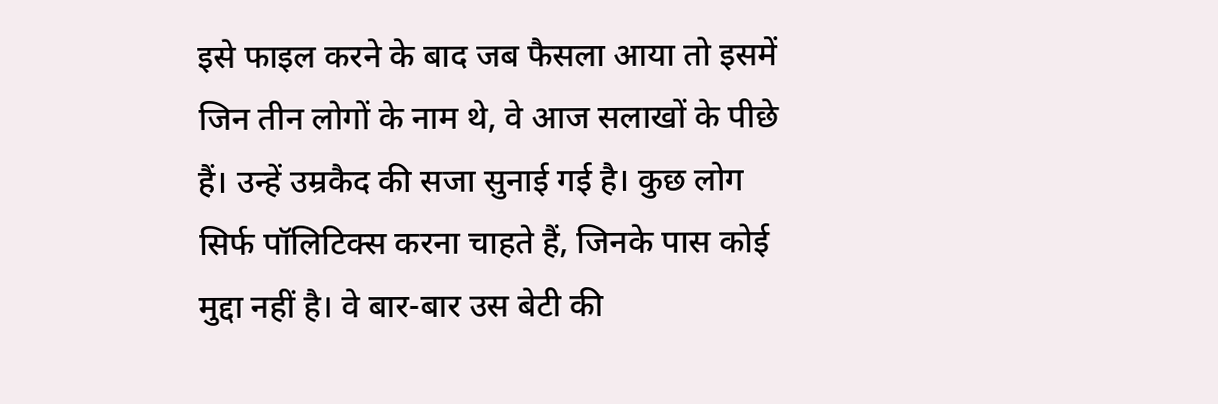इसे फाइल करने के बाद जब फैसला आया तो इसमें जिन तीन लोगों के नाम थे, वे आज सलाखों के पीछे हैं। उन्हें उम्रकैद की सजा सुनाई गई है। कुछ लोग सिर्फ पॉलिटिक्स करना चाहते हैं, जिनके पास कोई मुद्दा नहीं है। वे बार-बार उस बेटी की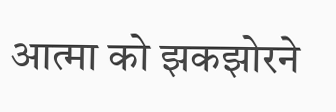आत्मा को झकझोरने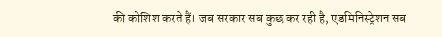की कोशिश करते हैं। जब सरकार सब कुछ कर रही है, एडमिनिस्ट्रेशन सब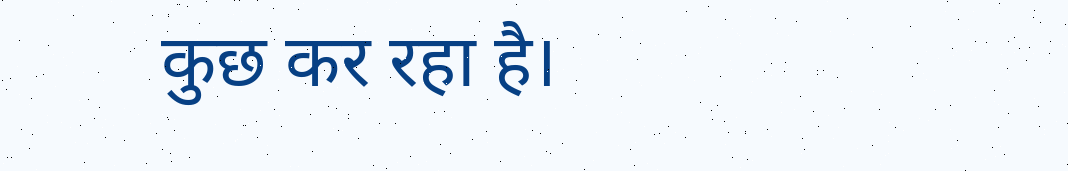कुछ कर रहा है।